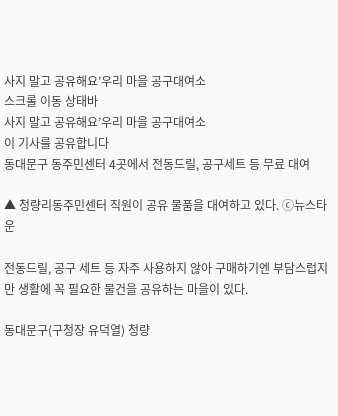사지 말고 공유해요’우리 마을 공구대여소
스크롤 이동 상태바
사지 말고 공유해요’우리 마을 공구대여소
이 기사를 공유합니다
동대문구 동주민센터 4곳에서 전동드릴, 공구세트 등 무료 대여

▲ 청량리동주민센터 직원이 공유 물품을 대여하고 있다. ⓒ뉴스타운

전동드릴, 공구 세트 등 자주 사용하지 않아 구매하기엔 부담스럽지만 생활에 꼭 필요한 물건을 공유하는 마을이 있다.

동대문구(구청장 유덕열) 청량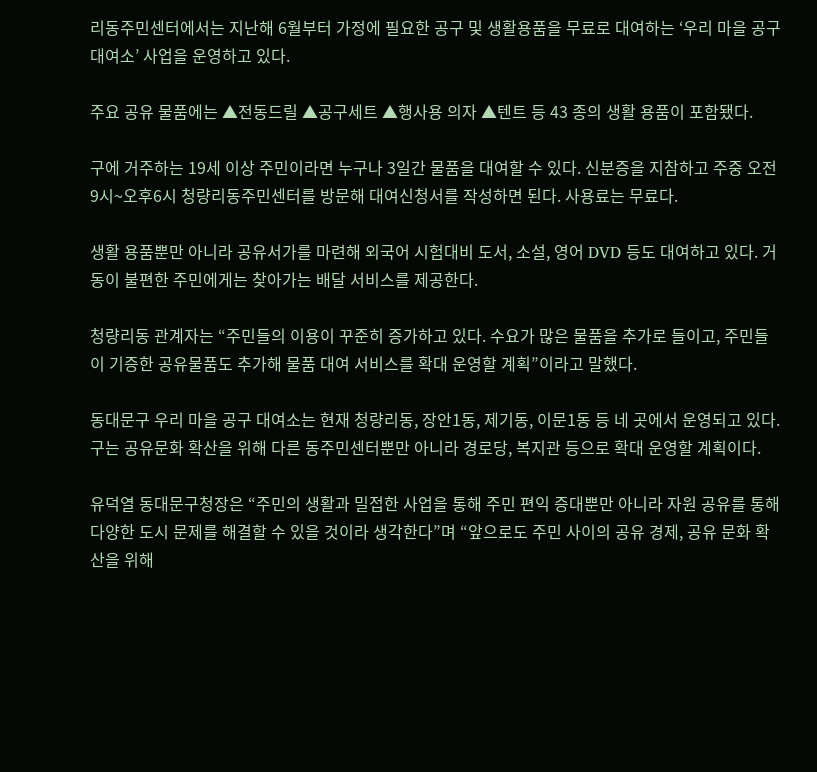리동주민센터에서는 지난해 6월부터 가정에 필요한 공구 및 생활용품을 무료로 대여하는 ‘우리 마을 공구 대여소’ 사업을 운영하고 있다.

주요 공유 물품에는 ▲전동드릴 ▲공구세트 ▲행사용 의자 ▲텐트 등 43 종의 생활 용품이 포함됐다.

구에 거주하는 19세 이상 주민이라면 누구나 3일간 물품을 대여할 수 있다. 신분증을 지참하고 주중 오전 9시~오후6시 청량리동주민센터를 방문해 대여신청서를 작성하면 된다. 사용료는 무료다.

생활 용품뿐만 아니라 공유서가를 마련해 외국어 시험대비 도서, 소설, 영어 DVD 등도 대여하고 있다. 거동이 불편한 주민에게는 찾아가는 배달 서비스를 제공한다.

청량리동 관계자는 “주민들의 이용이 꾸준히 증가하고 있다. 수요가 많은 물품을 추가로 들이고, 주민들이 기증한 공유물품도 추가해 물품 대여 서비스를 확대 운영할 계획”이라고 말했다.

동대문구 우리 마을 공구 대여소는 현재 청량리동, 장안1동, 제기동, 이문1동 등 네 곳에서 운영되고 있다. 구는 공유문화 확산을 위해 다른 동주민센터뿐만 아니라 경로당, 복지관 등으로 확대 운영할 계획이다.

유덕열 동대문구청장은 “주민의 생활과 밀접한 사업을 통해 주민 편익 증대뿐만 아니라 자원 공유를 통해 다양한 도시 문제를 해결할 수 있을 것이라 생각한다”며 “앞으로도 주민 사이의 공유 경제, 공유 문화 확산을 위해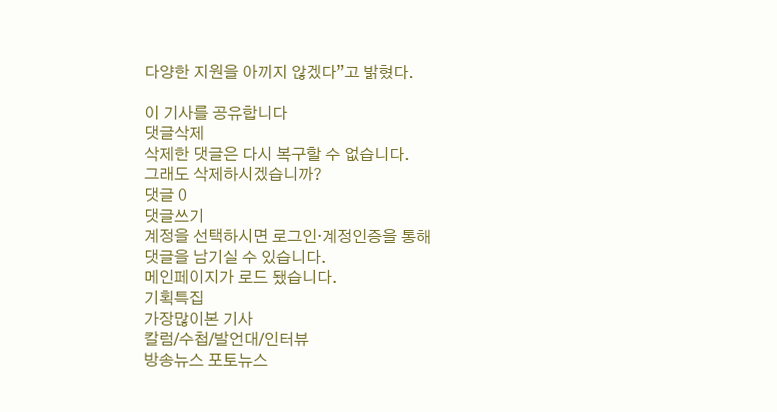다양한 지원을 아끼지 않겠다”고 밝혔다.

이 기사를 공유합니다
댓글삭제
삭제한 댓글은 다시 복구할 수 없습니다.
그래도 삭제하시겠습니까?
댓글 0
댓글쓰기
계정을 선택하시면 로그인·계정인증을 통해
댓글을 남기실 수 있습니다.
메인페이지가 로드 됐습니다.
기획특집
가장많이본 기사
칼럼/수첩/발언대/인터뷰
방송뉴스 포토뉴스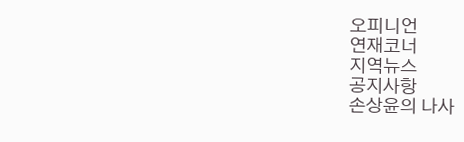오피니언
연재코너
지역뉴스
공지사항
손상윤의 나사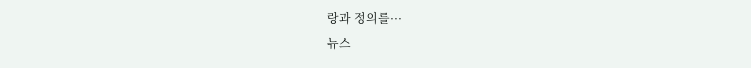랑과 정의를···
뉴스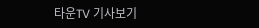타운TV 기사보기